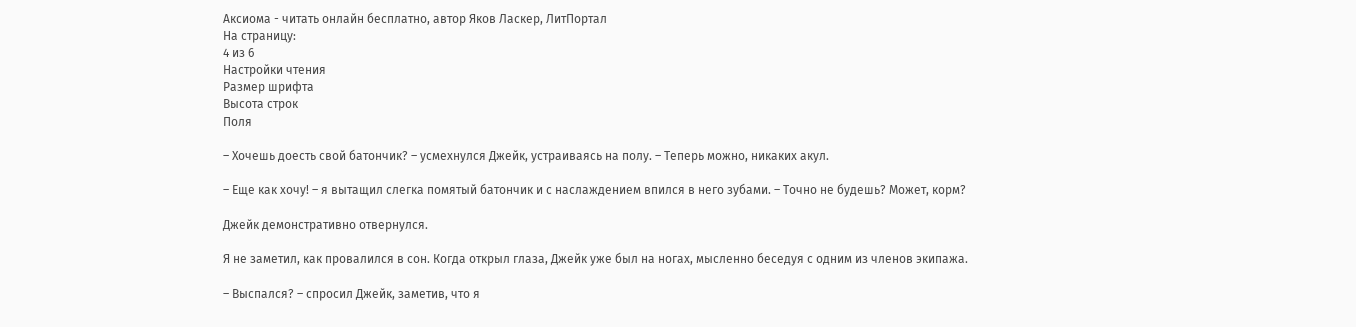Аксиома - читать онлайн бесплатно, автор Яков Ласкер, ЛитПортал
На страницу:
4 из 6
Настройки чтения
Размер шрифта
Высота строк
Поля

– Хочешь доесть свой батончик? – усмехнулся Джейк, устраиваясь на полу. – Теперь можно, никаких акул.

– Еще как хочу! – я вытащил слегка помятый батончик и с наслаждением впился в него зубами. – Точно не будешь? Может, корм?

Джейк демонстративно отвернулся.

Я не заметил, как провалился в сон. Когда открыл глаза, Джейк уже был на ногах, мысленно беседуя с одним из членов экипажа.

– Выспался? – спросил Джейк, заметив, что я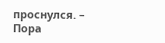проснулся. – Пора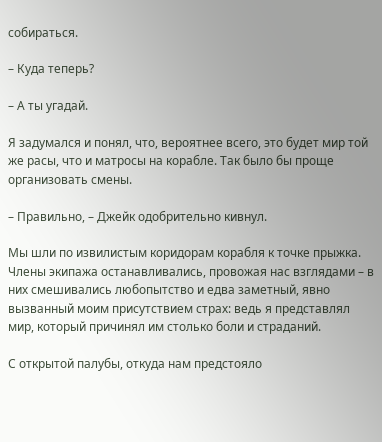собираться.

– Куда теперь?

– А ты угадай.

Я задумался и понял, что, вероятнее всего, это будет мир той же расы, что и матросы на корабле. Так было бы проще организовать смены.

– Правильно, – Джейк одобрительно кивнул.

Мы шли по извилистым коридорам корабля к точке прыжка. Члены экипажа останавливались, провожая нас взглядами – в них смешивались любопытство и едва заметный, явно вызванный моим присутствием страх: ведь я представлял мир, который причинял им столько боли и страданий.

С открытой палубы, откуда нам предстояло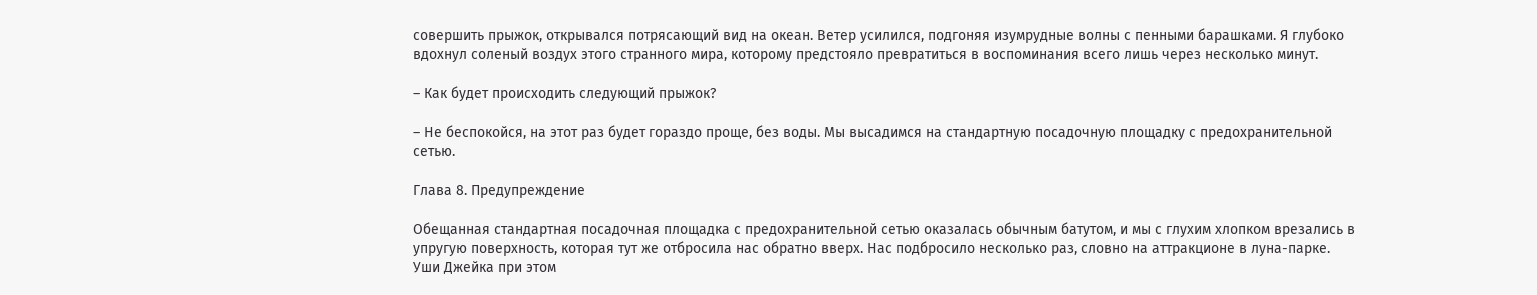совершить прыжок, открывался потрясающий вид на океан. Ветер усилился, подгоняя изумрудные волны с пенными барашками. Я глубоко вдохнул соленый воздух этого странного мира, которому предстояло превратиться в воспоминания всего лишь через несколько минут.

– Как будет происходить следующий прыжок?

– Не беспокойся, на этот раз будет гораздо проще, без воды. Мы высадимся на стандартную посадочную площадку с предохранительной сетью.

Глава 8. Предупреждение

Обещанная стандартная посадочная площадка с предохранительной сетью оказалась обычным батутом, и мы с глухим хлопком врезались в упругую поверхность, которая тут же отбросила нас обратно вверх. Нас подбросило несколько раз, словно на аттракционе в луна-парке. Уши Джейка при этом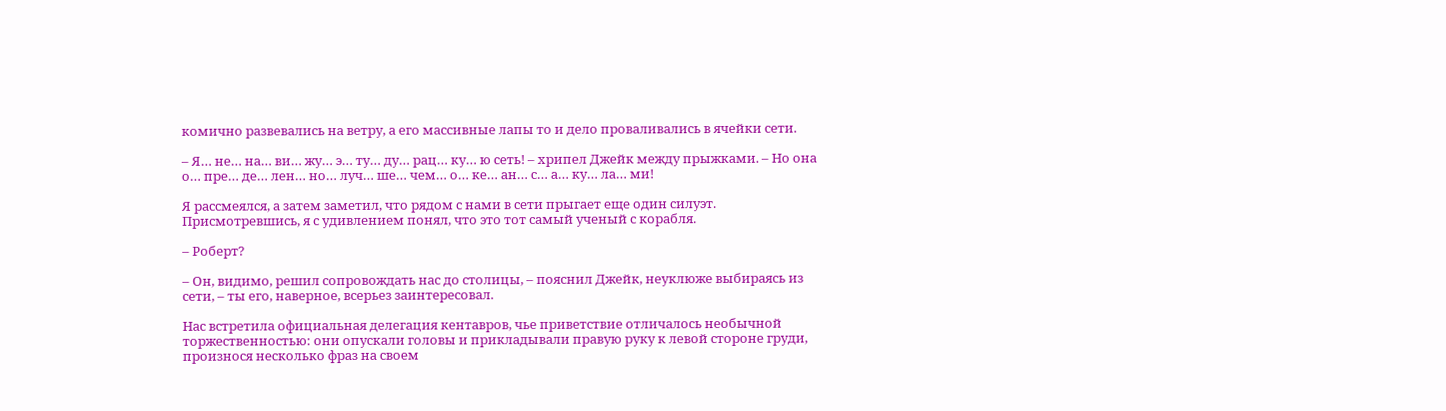комично развевались на ветру, а его массивные лапы то и дело проваливались в ячейки сети.

– Я… не… на… ви… жу… э… ту… ду… рац… ку… ю сеть! – хрипел Джейк между прыжками. – Но она о… пре… де… лен… но… луч… ше… чем… о… ке… ан… с… а… ку… ла… ми!

Я рассмеялся, а затем заметил, что рядом с нами в сети прыгает еще один силуэт. Присмотревшись, я с удивлением понял, что это тот самый ученый с корабля.

– Роберт?

– Он, видимо, решил сопровождать нас до столицы, – пояснил Джейк, неуклюже выбираясь из сети, – ты его, наверное, всерьез заинтересовал.

Нас встретила официальная делегация кентавров, чье приветствие отличалось необычной торжественностью: они опускали головы и прикладывали правую руку к левой стороне груди, произнося несколько фраз на своем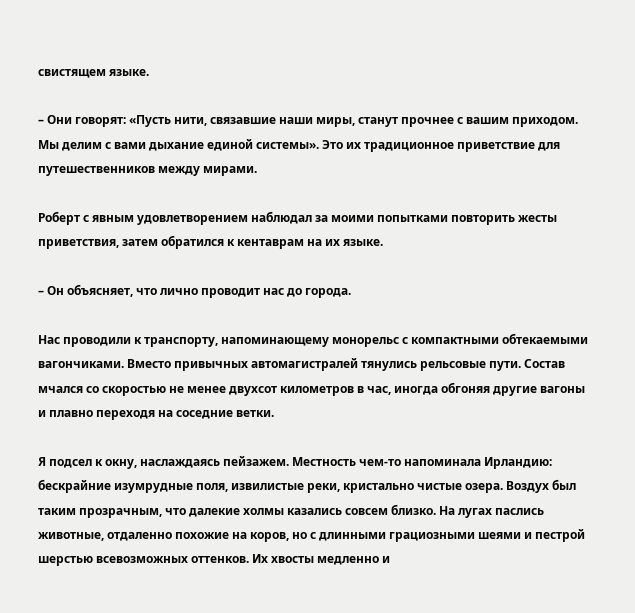свистящем языке.

– Они говорят: «Пусть нити, связавшие наши миры, станут прочнее с вашим приходом. Мы делим с вами дыхание единой системы». Это их традиционное приветствие для путешественников между мирами.

Роберт с явным удовлетворением наблюдал за моими попытками повторить жесты приветствия, затем обратился к кентаврам на их языке.

– Он объясняет, что лично проводит нас до города.

Нас проводили к транспорту, напоминающему монорельс с компактными обтекаемыми вагончиками. Вместо привычных автомагистралей тянулись рельсовые пути. Состав мчался со скоростью не менее двухсот километров в час, иногда обгоняя другие вагоны и плавно переходя на соседние ветки.

Я подсел к окну, наслаждаясь пейзажем. Местность чем-то напоминала Ирландию: бескрайние изумрудные поля, извилистые реки, кристально чистые озера. Воздух был таким прозрачным, что далекие холмы казались совсем близко. На лугах паслись животные, отдаленно похожие на коров, но с длинными грациозными шеями и пестрой шерстью всевозможных оттенков. Их хвосты медленно и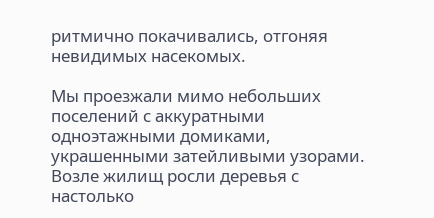ритмично покачивались, отгоняя невидимых насекомых.

Мы проезжали мимо небольших поселений с аккуратными одноэтажными домиками, украшенными затейливыми узорами. Возле жилищ росли деревья с настолько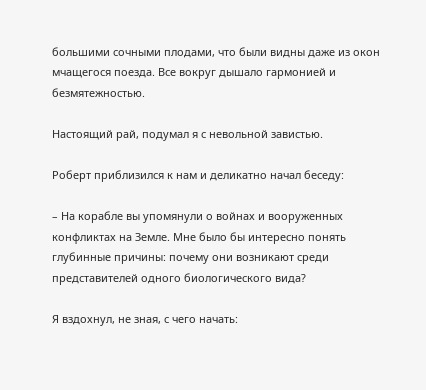большими сочными плодами, что были видны даже из окон мчащегося поезда. Все вокруг дышало гармонией и безмятежностью.

Настоящий рай, подумал я с невольной завистью.

Роберт приблизился к нам и деликатно начал беседу:

– На корабле вы упомянули о войнах и вооруженных конфликтах на Земле. Мне было бы интересно понять глубинные причины: почему они возникают среди представителей одного биологического вида?

Я вздохнул, не зная, с чего начать: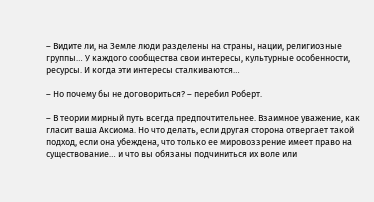– Видите ли, на Земле люди разделены на страны, нации, религиозные группы… У каждого сообщества свои интересы, культурные особенности, ресурсы. И когда эти интересы сталкиваются…

– Но почему бы не договориться? – перебил Роберт.

– В теории мирный путь всегда предпочтительнее. Взаимное уважение, как гласит ваша Аксиома. Но что делать, если другая сторона отвергает такой подход, если она убеждена, что только ее мировоззрение имеет право на существование… и что вы обязаны подчиниться их воле или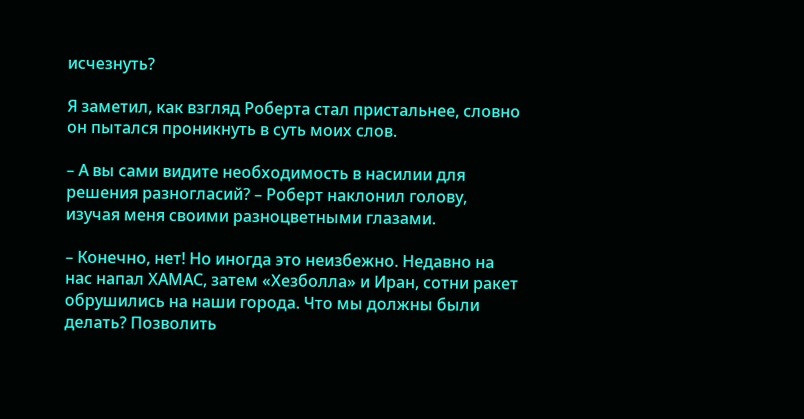исчезнуть?

Я заметил, как взгляд Роберта стал пристальнее, словно он пытался проникнуть в суть моих слов.

– А вы сами видите необходимость в насилии для решения разногласий? – Роберт наклонил голову, изучая меня своими разноцветными глазами.

– Конечно, нет! Но иногда это неизбежно. Недавно на нас напал ХАМАС, затем «Хезболла» и Иран, сотни ракет обрушились на наши города. Что мы должны были делать? Позволить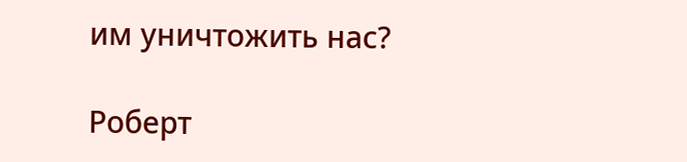им уничтожить нас?

Роберт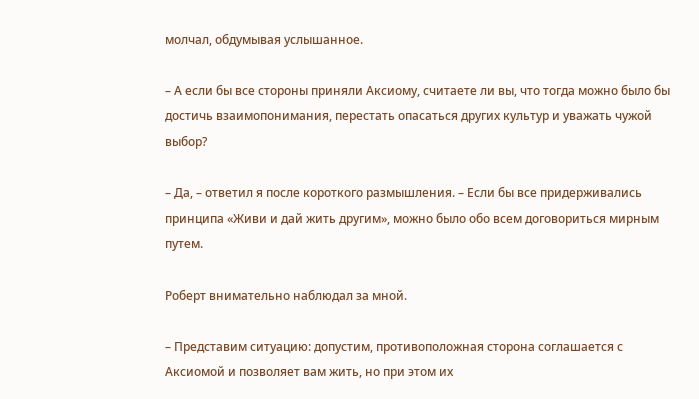молчал, обдумывая услышанное.

– А если бы все стороны приняли Аксиому, считаете ли вы, что тогда можно было бы достичь взаимопонимания, перестать опасаться других культур и уважать чужой выбор?

– Да, – ответил я после короткого размышления. – Если бы все придерживались принципа «Живи и дай жить другим», можно было обо всем договориться мирным путем.

Роберт внимательно наблюдал за мной.

– Представим ситуацию: допустим, противоположная сторона соглашается с Аксиомой и позволяет вам жить, но при этом их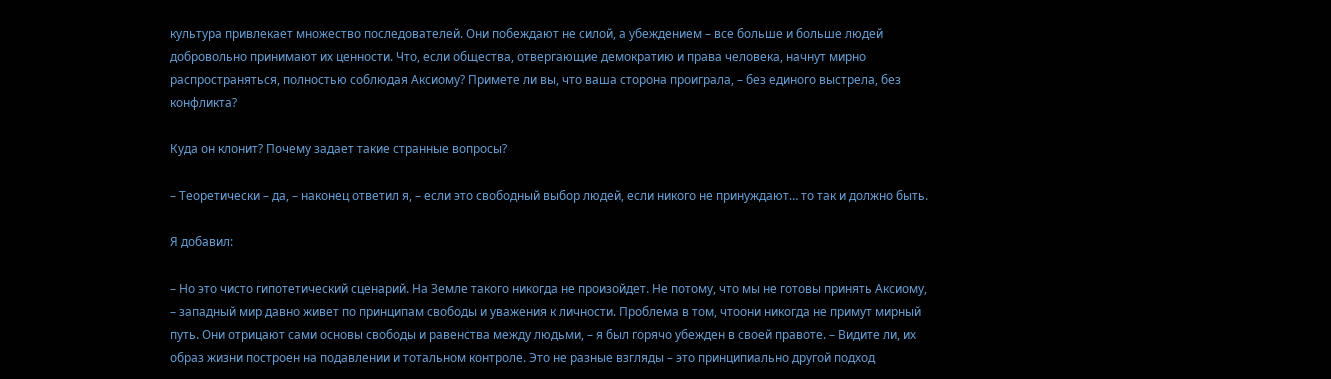культура привлекает множество последователей. Они побеждают не силой, а убеждением – все больше и больше людей добровольно принимают их ценности. Что, если общества, отвергающие демократию и права человека, начнут мирно распространяться, полностью соблюдая Аксиому? Примете ли вы, что ваша сторона проиграла, – без единого выстрела, без конфликта?

Куда он клонит? Почему задает такие странные вопросы?

– Теоретически – да, – наконец ответил я, – если это свободный выбор людей, если никого не принуждают… то так и должно быть.

Я добавил:

– Но это чисто гипотетический сценарий. На Земле такого никогда не произойдет. Не потому, что мы не готовы принять Аксиому, – западный мир давно живет по принципам свободы и уважения к личности. Проблема в том, чтоони никогда не примут мирный путь. Они отрицают сами основы свободы и равенства между людьми, – я был горячо убежден в своей правоте. – Видите ли, их образ жизни построен на подавлении и тотальном контроле. Это не разные взгляды – это принципиально другой подход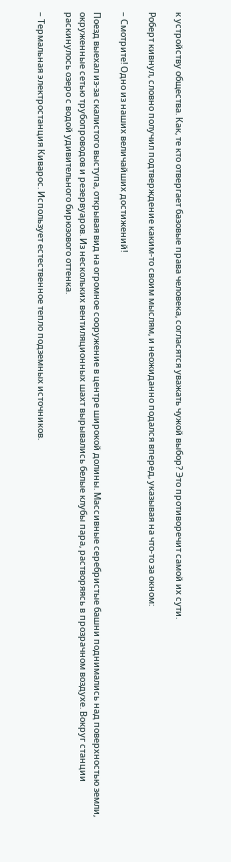к устройству общества. Как, те кто отвергает базовые права человека, согласятся уважать чужой выбор? Это противоречит самой их сути.

Роберт кивнул, словно получил подтверждение каким-то своим мыслям, и неожиданно подался вперед, указывая на что-то за окном:

– Смотрите! Одно из наших величайших достижений!

Поезд выехал из-за скалистого выступа, открывая вид на огромное сооружение в центре широкой долины. Массивные серебристые башни поднимались над поверхностью земли, окруженные сетью трубопроводов и резервуаров. Из нескольких вентиляционных шахт вырывались белые клубы пара, растворяясь в прозрачном воздухе. Вокруг станции раскинулось озеро с водой удивительного бирюзового оттенка.

– Термальная электростанция Киварос. Использует естественное тепло подземных источников.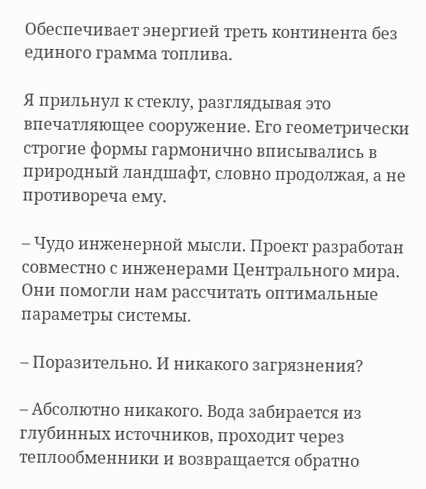Обеспечивает энергией треть континента без единого грамма топлива.

Я прильнул к стеклу, разглядывая это впечатляющее сооружение. Его геометрически строгие формы гармонично вписывались в природный ландшафт, словно продолжая, а не противореча ему.

– Чудо инженерной мысли. Проект разработан совместно с инженерами Центрального мира. Они помогли нам рассчитать оптимальные параметры системы.

– Поразительно. И никакого загрязнения?

– Абсолютно никакого. Вода забирается из глубинных источников, проходит через теплообменники и возвращается обратно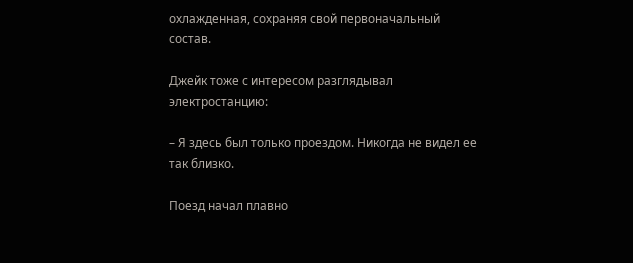охлажденная, сохраняя свой первоначальный состав.

Джейк тоже с интересом разглядывал электростанцию:

– Я здесь был только проездом. Никогда не видел ее так близко.

Поезд начал плавно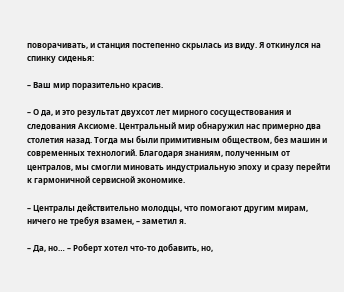поворачивать, и станция постепенно скрылась из виду. Я откинулся на спинку сиденья:

– Ваш мир поразительно красив.

– О да, и это результат двухсот лет мирного сосуществования и следования Аксиоме. Центральный мир обнаружил нас примерно два столетия назад. Тогда мы были примитивным обществом, без машин и современных технологий. Благодаря знаниям, полученным от централов, мы смогли миновать индустриальную эпоху и сразу перейти к гармоничной сервисной экономике.

– Централы действительно молодцы, что помогают другим мирам, ничего не требуя взамен, – заметил я.

– Да, но… – Роберт хотел что-то добавить, но,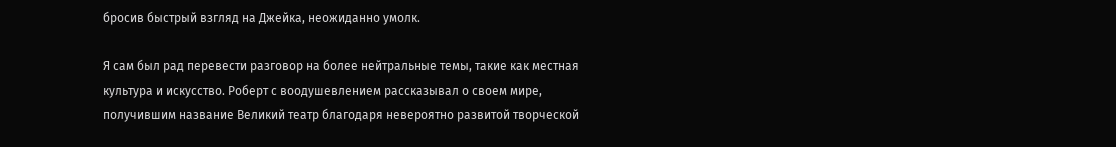бросив быстрый взгляд на Джейка, неожиданно умолк.

Я сам был рад перевести разговор на более нейтральные темы, такие как местная культура и искусство. Роберт с воодушевлением рассказывал о своем мире, получившим название Великий театр благодаря невероятно развитой творческой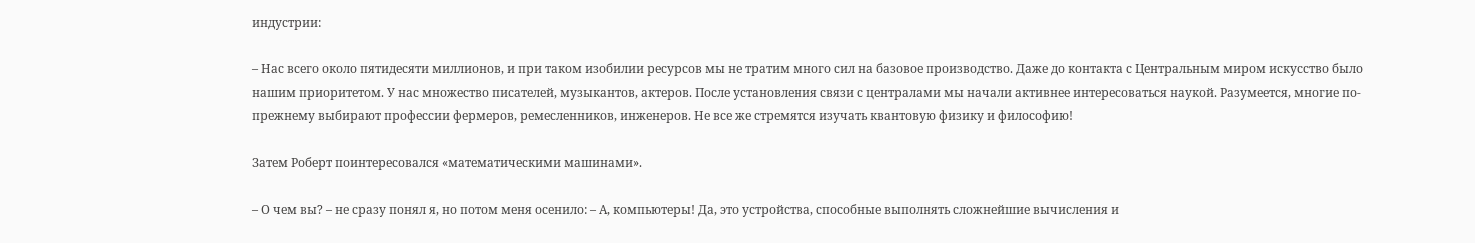индустрии:

– Нас всего около пятидесяти миллионов, и при таком изобилии ресурсов мы не тратим много сил на базовое производство. Даже до контакта с Центральным миром искусство было нашим приоритетом. У нас множество писателей, музыкантов, актеров. После установления связи с централами мы начали активнее интересоваться наукой. Разумеется, многие по-прежнему выбирают профессии фермеров, ремесленников, инженеров. Не все же стремятся изучать квантовую физику и философию!

Затем Роберт поинтересовался «математическими машинами».

– О чем вы? – не сразу понял я, но потом меня осенило: – А, компьютеры! Да, это устройства, способные выполнять сложнейшие вычисления и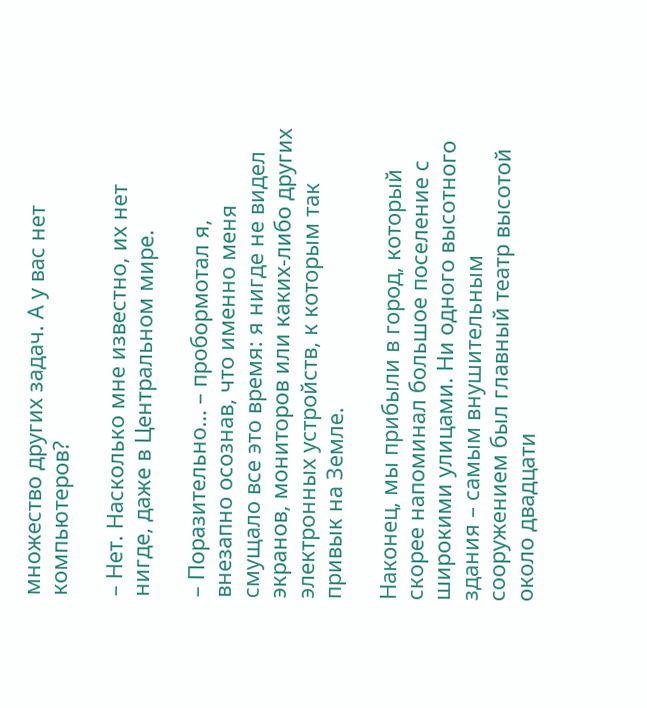множество других задач. А у вас нет компьютеров?

– Нет. Насколько мне известно, их нет нигде, даже в Центральном мире.

– Поразительно… – пробормотал я, внезапно осознав, что именно меня смущало все это время: я нигде не видел экранов, мониторов или каких-либо других электронных устройств, к которым так привык на Земле.

Наконец, мы прибыли в город, который скорее напоминал большое поселение с широкими улицами. Ни одного высотного здания – самым внушительным сооружением был главный театр высотой около двадцати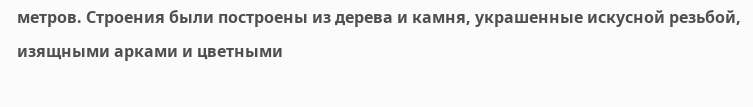метров. Строения были построены из дерева и камня, украшенные искусной резьбой, изящными арками и цветными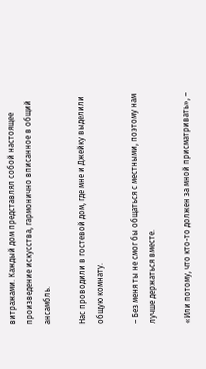витражами. Каждый дом представлял собой настоящее произведение искусства, гармонично вписанное в общий ансамбль.

Нас проводили в гостевой дом, где мне и Джейку выделили общую комнату.

– Без меня ты не смог бы общаться с местными, поэтому нам лучше держаться вместе.

«Или потому, что кто-то должен за мной присматривать», –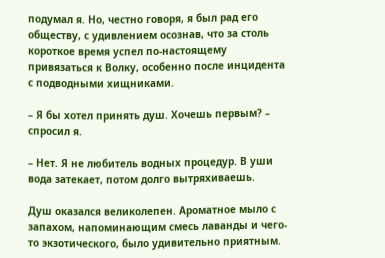подумал я. Но, честно говоря, я был рад его обществу, с удивлением осознав, что за столь короткое время успел по-настоящему привязаться к Волку, особенно после инцидента с подводными хищниками.

– Я бы хотел принять душ. Хочешь первым? – спросил я.

– Нет. Я не любитель водных процедур. В уши вода затекает, потом долго вытряхиваешь.

Душ оказался великолепен. Ароматное мыло с запахом, напоминающим смесь лаванды и чего-то экзотического, было удивительно приятным.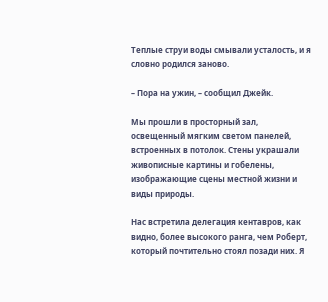Теплые струи воды смывали усталость, и я словно родился заново.

– Пора на ужин, – сообщил Джейк.

Мы прошли в просторный зал, освещенный мягким светом панелей, встроенных в потолок. Стены украшали живописные картины и гобелены, изображающие сцены местной жизни и виды природы.

Нас встретила делегация кентавров, как видно, более высокого ранга, чем Роберт, который почтительно стоял позади них. Я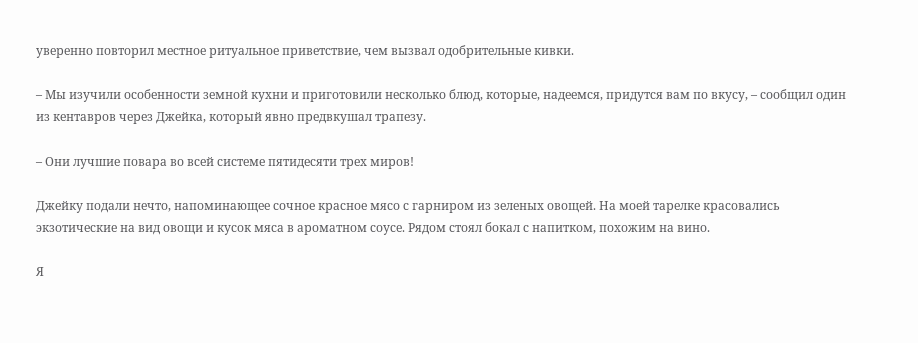уверенно повторил местное ритуальное приветствие, чем вызвал одобрительные кивки.

– Мы изучили особенности земной кухни и приготовили несколько блюд, которые, надеемся, придутся вам по вкусу, – сообщил один из кентавров через Джейка, который явно предвкушал трапезу.

– Они лучшие повара во всей системе пятидесяти трех миров!

Джейку подали нечто, напоминающее сочное красное мясо с гарниром из зеленых овощей. На моей тарелке красовались экзотические на вид овощи и кусок мяса в ароматном соусе. Рядом стоял бокал с напитком, похожим на вино.

Я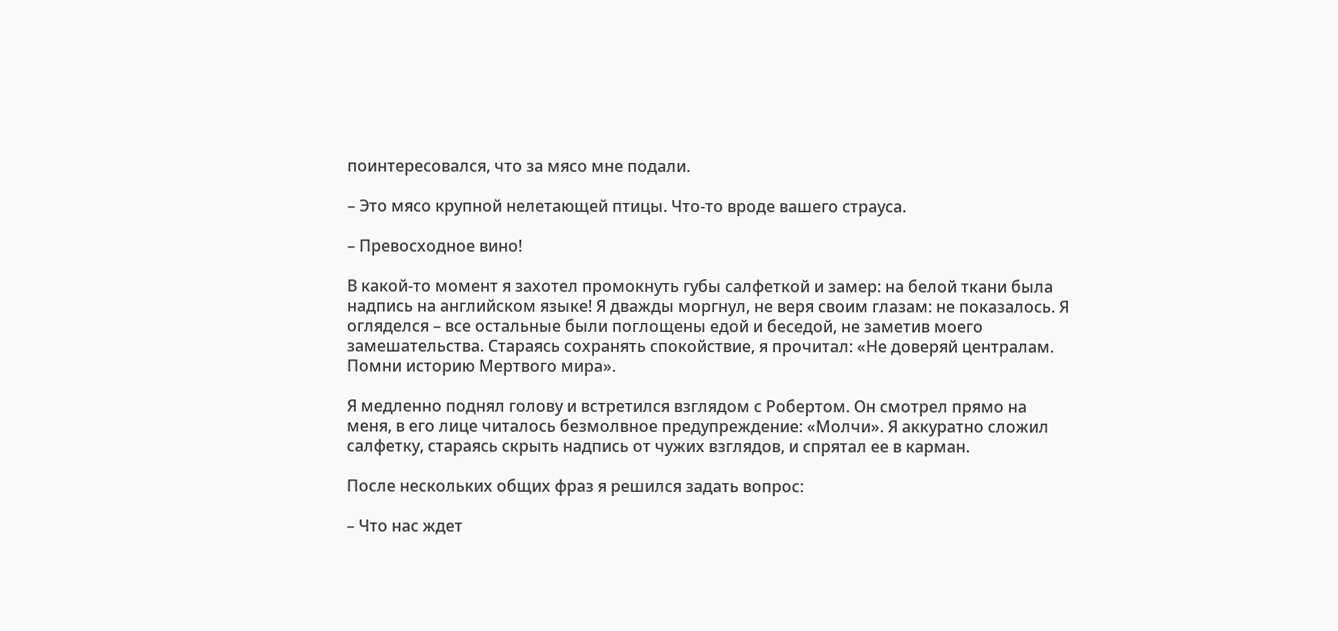поинтересовался, что за мясо мне подали.

– Это мясо крупной нелетающей птицы. Что-то вроде вашего страуса.

– Превосходное вино!

В какой-то момент я захотел промокнуть губы салфеткой и замер: на белой ткани была надпись на английском языке! Я дважды моргнул, не веря своим глазам: не показалось. Я огляделся – все остальные были поглощены едой и беседой, не заметив моего замешательства. Стараясь сохранять спокойствие, я прочитал: «Не доверяй централам. Помни историю Мертвого мира».

Я медленно поднял голову и встретился взглядом с Робертом. Он смотрел прямо на меня, в его лице читалось безмолвное предупреждение: «Молчи». Я аккуратно сложил салфетку, стараясь скрыть надпись от чужих взглядов, и спрятал ее в карман.

После нескольких общих фраз я решился задать вопрос:

– Что нас ждет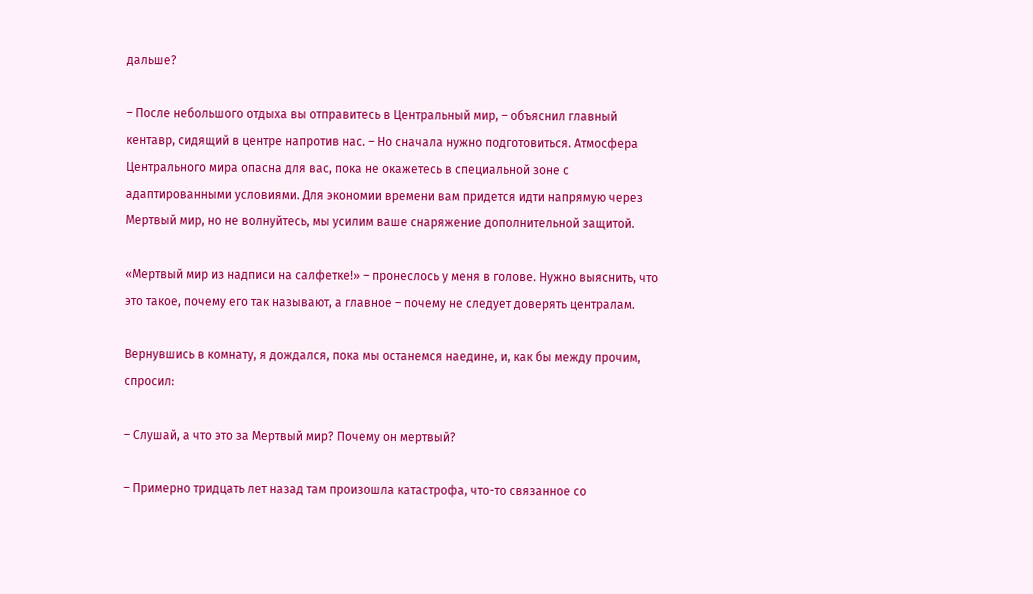дальше?

– После небольшого отдыха вы отправитесь в Центральный мир, – объяснил главный кентавр, сидящий в центре напротив нас. – Но сначала нужно подготовиться. Атмосфера Центрального мира опасна для вас, пока не окажетесь в специальной зоне с адаптированными условиями. Для экономии времени вам придется идти напрямую через Мертвый мир, но не волнуйтесь, мы усилим ваше снаряжение дополнительной защитой.

«Мертвый мир из надписи на салфетке!» – пронеслось у меня в голове. Нужно выяснить, что это такое, почему его так называют, а главное – почему не следует доверять централам.

Вернувшись в комнату, я дождался, пока мы останемся наедине, и, как бы между прочим, спросил:

– Слушай, а что это за Мертвый мир? Почему он мертвый?

– Примерно тридцать лет назад там произошла катастрофа, что-то связанное со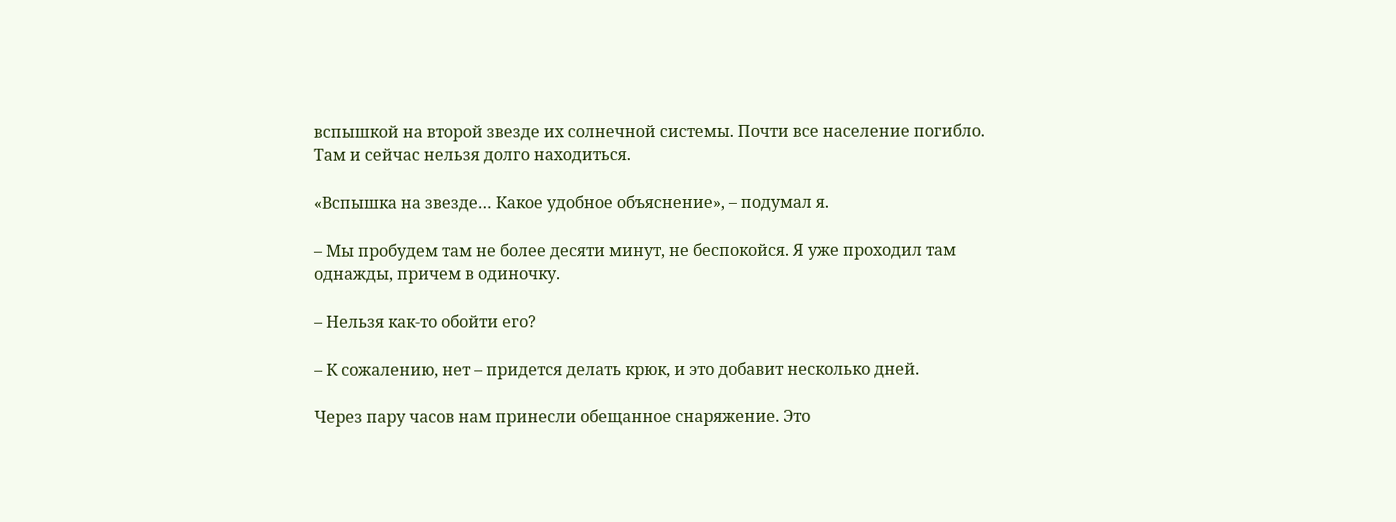вспышкой на второй звезде их солнечной системы. Почти все население погибло. Там и сейчас нельзя долго находиться.

«Вспышка на звезде… Какое удобное объяснение», – подумал я.

– Мы пробудем там не более десяти минут, не беспокойся. Я уже проходил там однажды, причем в одиночку.

– Нельзя как-то обойти его?

– К сожалению, нет – придется делать крюк, и это добавит несколько дней.

Через пару часов нам принесли обещанное снаряжение. Это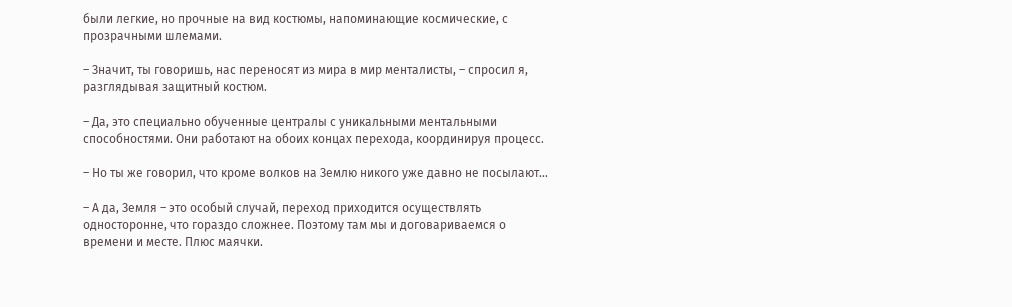были легкие, но прочные на вид костюмы, напоминающие космические, с прозрачными шлемами.

– Значит, ты говоришь, нас переносят из мира в мир менталисты, – спросил я, разглядывая защитный костюм.

– Да, это специально обученные централы с уникальными ментальными способностями. Они работают на обоих концах перехода, координируя процесс.

– Но ты же говорил, что кроме волков на Землю никого уже давно не посылают…

– А да, Земля – это особый случай, переход приходится осуществлять односторонне, что гораздо сложнее. Поэтому там мы и договариваемся о времени и месте. Плюс маячки.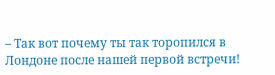– Так вот почему ты так торопился в Лондоне после нашей первой встречи!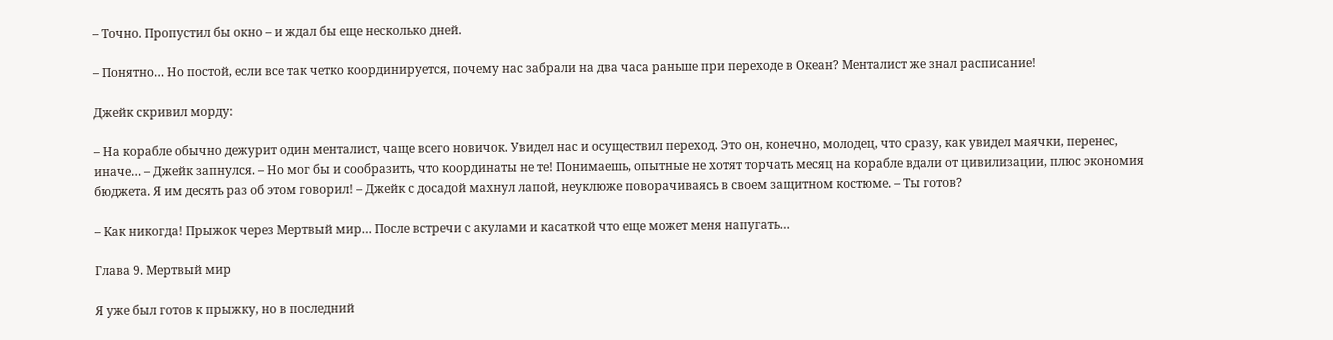– Точно. Пропустил бы окно – и ждал бы еще несколько дней.

– Понятно… Но постой, если все так четко координируется, почему нас забрали на два часа раньше при переходе в Океан? Менталист же знал расписание!

Джейк скривил морду:

– На корабле обычно дежурит один менталист, чаще всего новичок. Увидел нас и осуществил переход. Это он, конечно, молодец, что сразу, как увидел маячки, перенес, иначе… – Джейк запнулся. – Но мог бы и сообразить, что координаты не те! Понимаешь, опытные не хотят торчать месяц на корабле вдали от цивилизации, плюс экономия бюджета. Я им десять раз об этом говорил! – Джейк с досадой махнул лапой, неуклюже поворачиваясь в своем защитном костюме. – Ты готов?

– Как никогда! Прыжок через Мертвый мир… После встречи с акулами и касаткой что еще может меня напугать…

Глава 9. Мертвый мир

Я уже был готов к прыжку, но в последний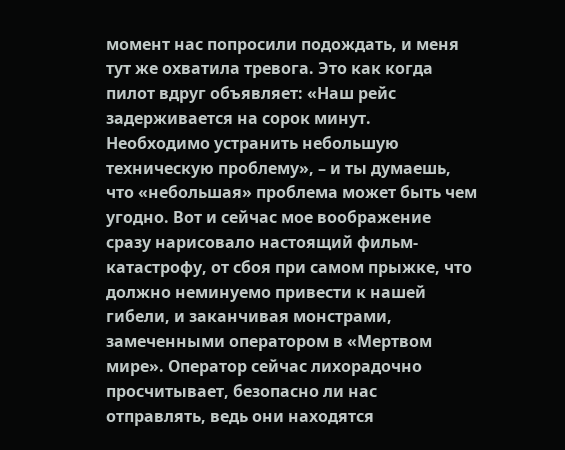момент нас попросили подождать, и меня тут же охватила тревога. Это как когда пилот вдруг объявляет: «Наш рейс задерживается на сорок минут. Необходимо устранить небольшую техническую проблему», – и ты думаешь, что «небольшая» проблема может быть чем угодно. Вот и сейчас мое воображение сразу нарисовало настоящий фильм-катастрофу, от сбоя при самом прыжке, что должно неминуемо привести к нашей гибели, и заканчивая монстрами, замеченными оператором в «Мертвом мире». Оператор сейчас лихорадочно просчитывает, безопасно ли нас отправлять, ведь они находятся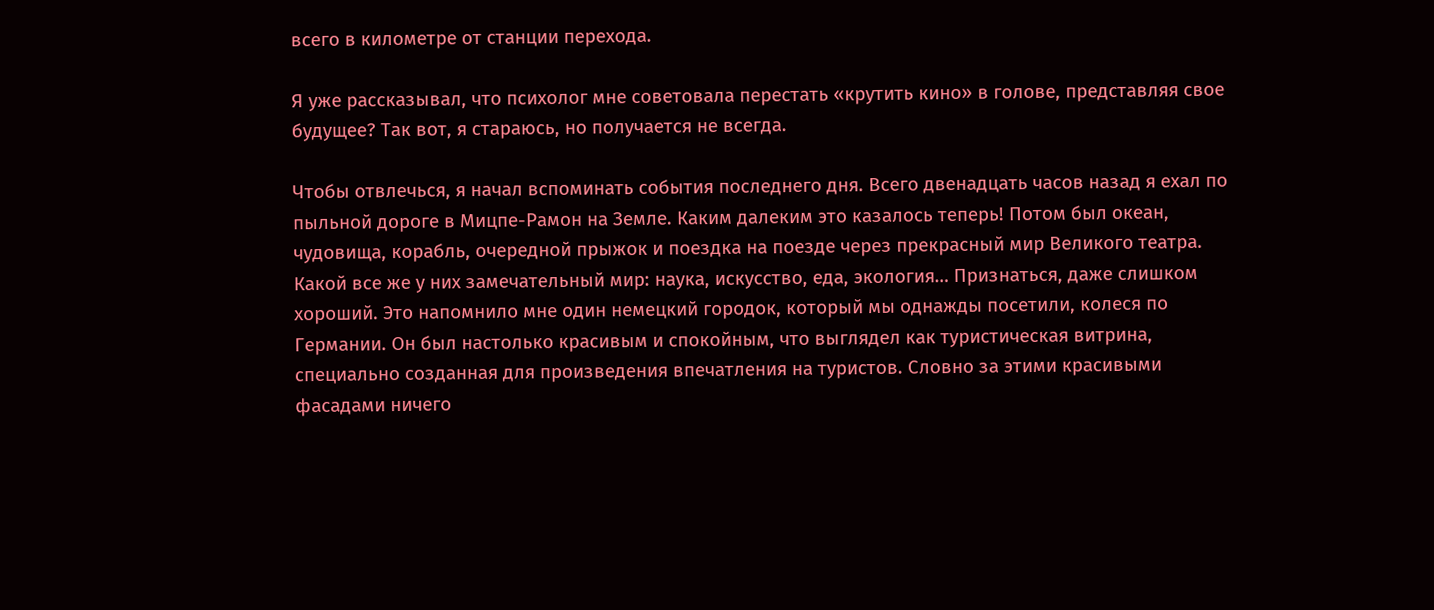всего в километре от станции перехода.

Я уже рассказывал, что психолог мне советовала перестать «крутить кино» в голове, представляя свое будущее? Так вот, я стараюсь, но получается не всегда.

Чтобы отвлечься, я начал вспоминать события последнего дня. Всего двенадцать часов назад я ехал по пыльной дороге в Мицпе-Рамон на Земле. Каким далеким это казалось теперь! Потом был океан, чудовища, корабль, очередной прыжок и поездка на поезде через прекрасный мир Великого театра. Какой все же у них замечательный мир: наука, искусство, еда, экология… Признаться, даже слишком хороший. Это напомнило мне один немецкий городок, который мы однажды посетили, колеся по Германии. Он был настолько красивым и спокойным, что выглядел как туристическая витрина, специально созданная для произведения впечатления на туристов. Словно за этими красивыми фасадами ничего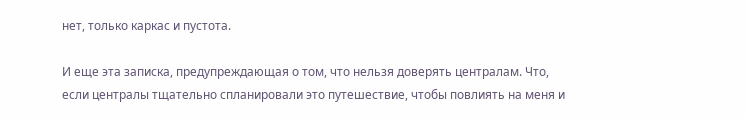нет, только каркас и пустота.

И еще эта записка, предупреждающая о том, что нельзя доверять централам. Что, если централы тщательно спланировали это путешествие, чтобы повлиять на меня и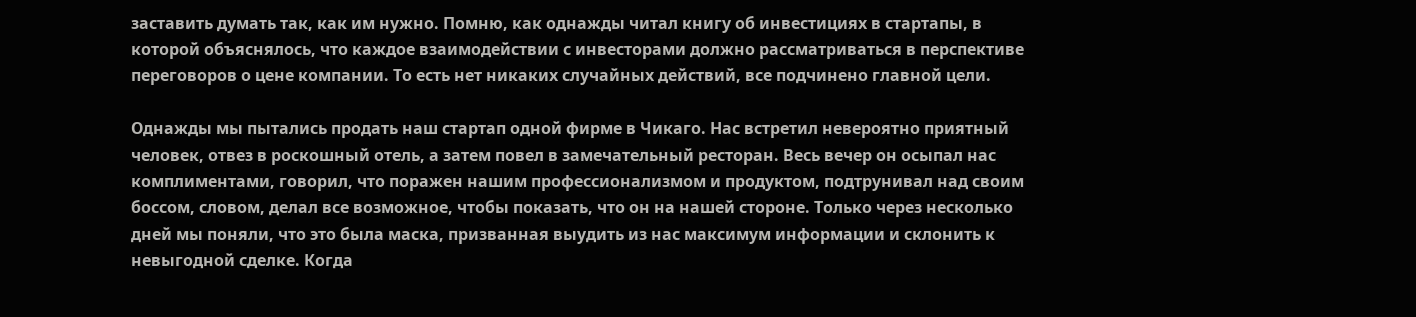заставить думать так, как им нужно. Помню, как однажды читал книгу об инвестициях в стартапы, в которой объяснялось, что каждое взаимодействии с инвесторами должно рассматриваться в перспективе переговоров о цене компании. То есть нет никаких случайных действий, все подчинено главной цели.

Однажды мы пытались продать наш стартап одной фирме в Чикаго. Нас встретил невероятно приятный человек, отвез в роскошный отель, а затем повел в замечательный ресторан. Весь вечер он осыпал нас комплиментами, говорил, что поражен нашим профессионализмом и продуктом, подтрунивал над своим боссом, словом, делал все возможное, чтобы показать, что он на нашей стороне. Только через несколько дней мы поняли, что это была маска, призванная выудить из нас максимум информации и склонить к невыгодной сделке. Когда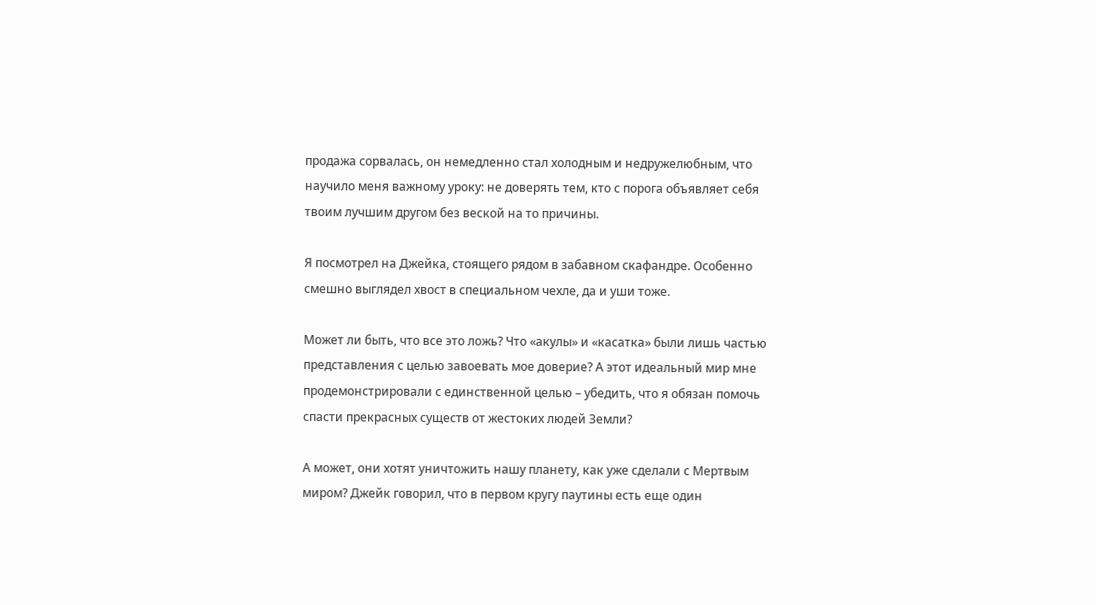продажа сорвалась, он немедленно стал холодным и недружелюбным, что научило меня важному уроку: не доверять тем, кто с порога объявляет себя твоим лучшим другом без веской на то причины.

Я посмотрел на Джейка, стоящего рядом в забавном скафандре. Особенно смешно выглядел хвост в специальном чехле, да и уши тоже.

Может ли быть, что все это ложь? Что «акулы» и «касатка» были лишь частью представления с целью завоевать мое доверие? А этот идеальный мир мне продемонстрировали с единственной целью – убедить, что я обязан помочь спасти прекрасных существ от жестоких людей Земли?

А может, они хотят уничтожить нашу планету, как уже сделали с Мертвым миром? Джейк говорил, что в первом кругу паутины есть еще один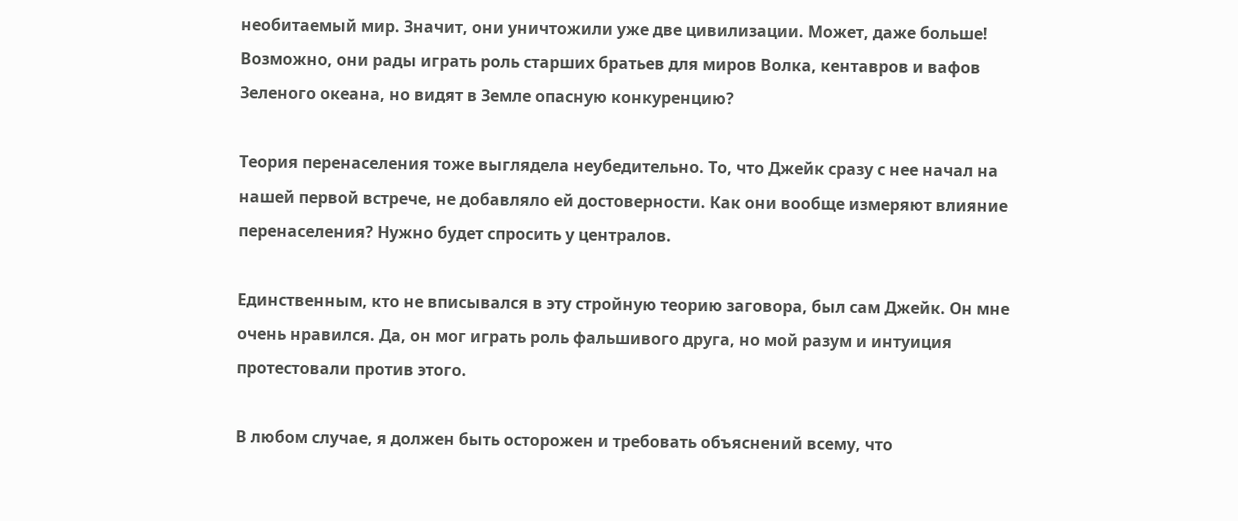необитаемый мир. Значит, они уничтожили уже две цивилизации. Может, даже больше! Возможно, они рады играть роль старших братьев для миров Волка, кентавров и вафов Зеленого океана, но видят в Земле опасную конкуренцию?

Теория перенаселения тоже выглядела неубедительно. То, что Джейк сразу с нее начал на нашей первой встрече, не добавляло ей достоверности. Как они вообще измеряют влияние перенаселения? Нужно будет спросить у централов.

Единственным, кто не вписывался в эту стройную теорию заговора, был сам Джейк. Он мне очень нравился. Да, он мог играть роль фальшивого друга, но мой разум и интуиция протестовали против этого.

В любом случае, я должен быть осторожен и требовать объяснений всему, что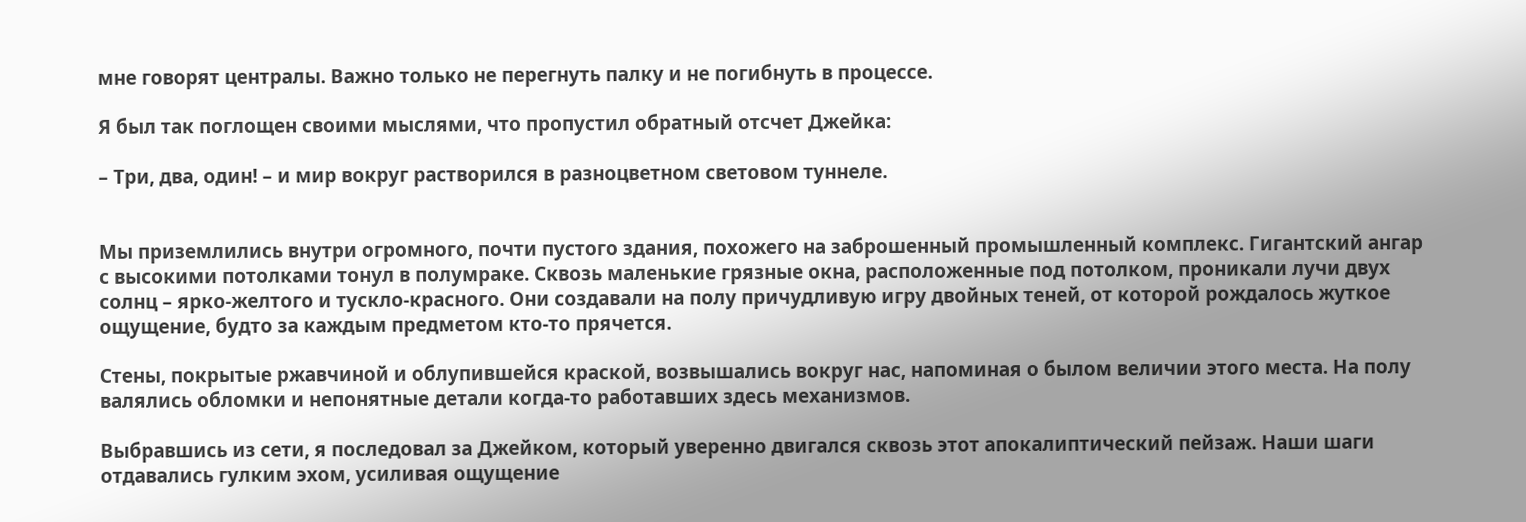мне говорят централы. Важно только не перегнуть палку и не погибнуть в процессе.

Я был так поглощен своими мыслями, что пропустил обратный отсчет Джейка:

– Три, два, один! – и мир вокруг растворился в разноцветном световом туннеле.


Мы приземлились внутри огромного, почти пустого здания, похожего на заброшенный промышленный комплекс. Гигантский ангар с высокими потолками тонул в полумраке. Сквозь маленькие грязные окна, расположенные под потолком, проникали лучи двух солнц – ярко-желтого и тускло-красного. Они создавали на полу причудливую игру двойных теней, от которой рождалось жуткое ощущение, будто за каждым предметом кто-то прячется.

Стены, покрытые ржавчиной и облупившейся краской, возвышались вокруг нас, напоминая о былом величии этого места. На полу валялись обломки и непонятные детали когда-то работавших здесь механизмов.

Выбравшись из сети, я последовал за Джейком, который уверенно двигался сквозь этот апокалиптический пейзаж. Наши шаги отдавались гулким эхом, усиливая ощущение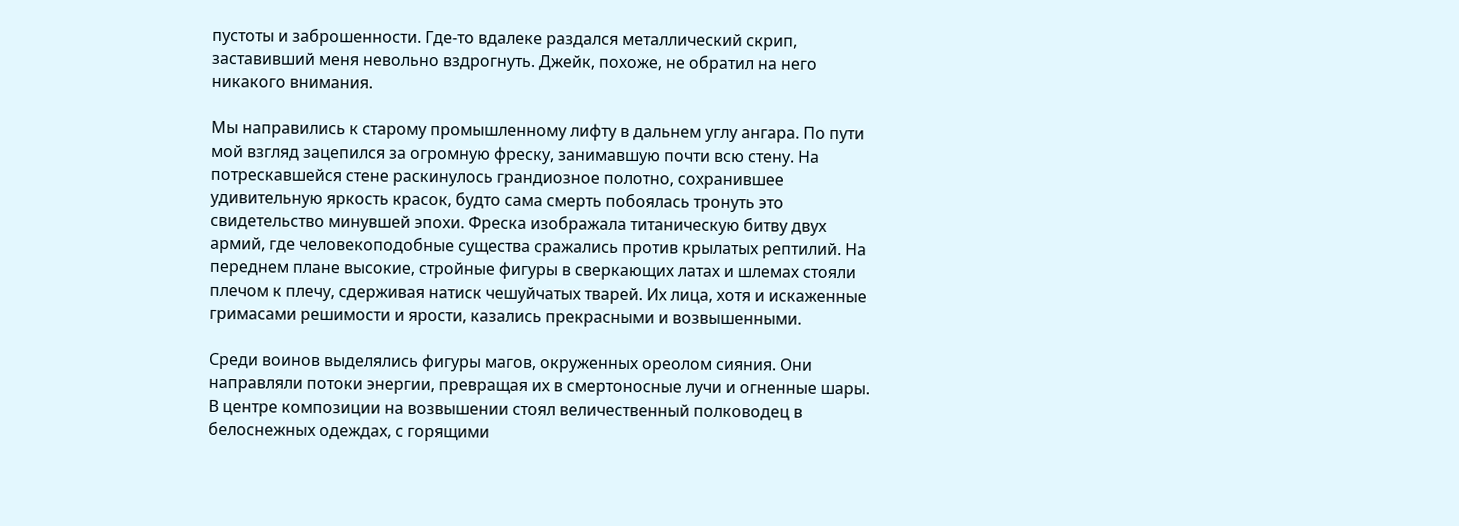пустоты и заброшенности. Где-то вдалеке раздался металлический скрип, заставивший меня невольно вздрогнуть. Джейк, похоже, не обратил на него никакого внимания.

Мы направились к старому промышленному лифту в дальнем углу ангара. По пути мой взгляд зацепился за огромную фреску, занимавшую почти всю стену. На потрескавшейся стене раскинулось грандиозное полотно, сохранившее удивительную яркость красок, будто сама смерть побоялась тронуть это свидетельство минувшей эпохи. Фреска изображала титаническую битву двух армий, где человекоподобные существа сражались против крылатых рептилий. На переднем плане высокие, стройные фигуры в сверкающих латах и шлемах стояли плечом к плечу, сдерживая натиск чешуйчатых тварей. Их лица, хотя и искаженные гримасами решимости и ярости, казались прекрасными и возвышенными.

Среди воинов выделялись фигуры магов, окруженных ореолом сияния. Они направляли потоки энергии, превращая их в смертоносные лучи и огненные шары. В центре композиции на возвышении стоял величественный полководец в белоснежных одеждах, с горящими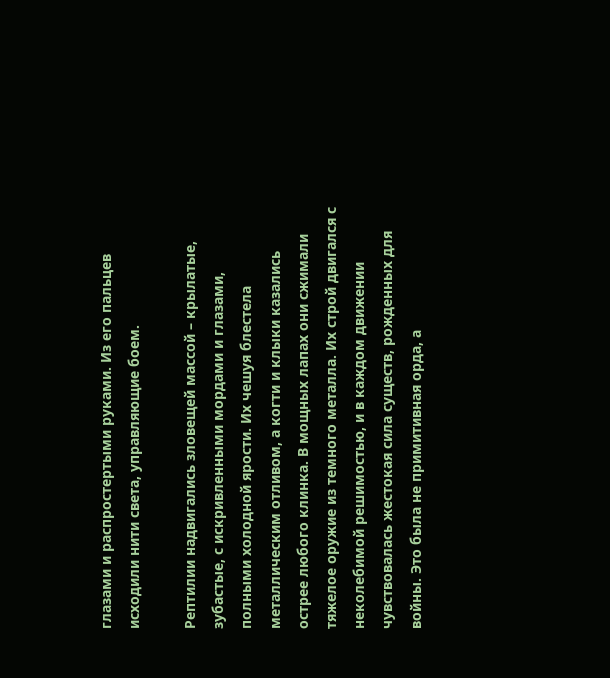глазами и распростертыми руками. Из его пальцев исходили нити света, управляющие боем.

Рептилии надвигались зловещей массой – крылатые, зубастые, с искривленными мордами и глазами, полными холодной ярости. Их чешуя блестела металлическим отливом, а когти и клыки казались острее любого клинка. В мощных лапах они сжимали тяжелое оружие из темного металла. Их строй двигался с неколебимой решимостью, и в каждом движении чувствовалась жестокая сила существ, рожденных для войны. Это была не примитивная орда, а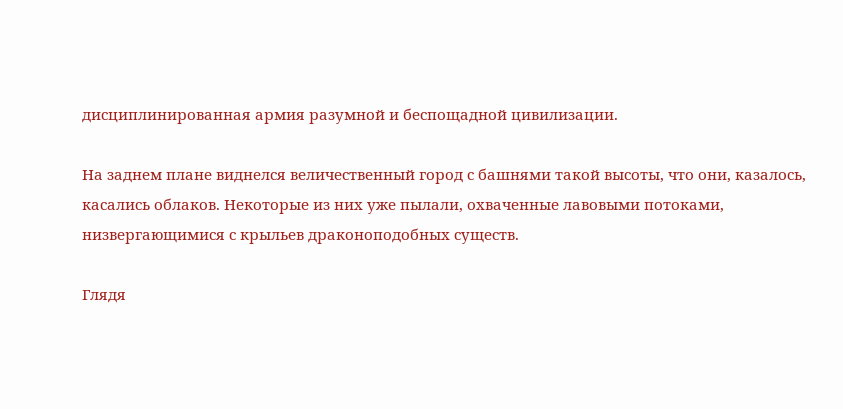дисциплинированная армия разумной и беспощадной цивилизации.

На заднем плане виднелся величественный город с башнями такой высоты, что они, казалось, касались облаков. Некоторые из них уже пылали, охваченные лавовыми потоками, низвергающимися с крыльев драконоподобных существ.

Глядя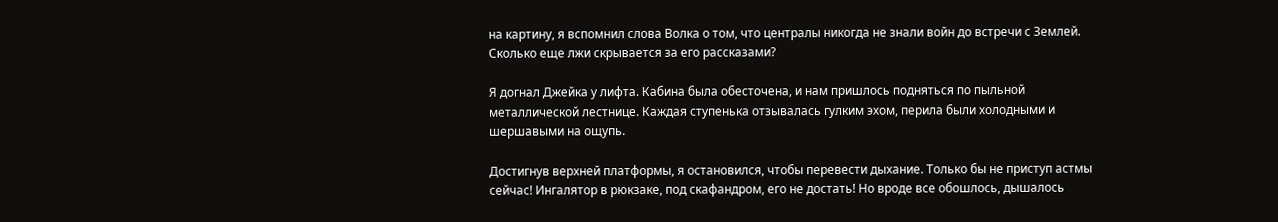на картину, я вспомнил слова Волка о том, что централы никогда не знали войн до встречи с Землей. Сколько еще лжи скрывается за его рассказами?

Я догнал Джейка у лифта. Кабина была обесточена, и нам пришлось подняться по пыльной металлической лестнице. Каждая ступенька отзывалась гулким эхом, перила были холодными и шершавыми на ощупь.

Достигнув верхней платформы, я остановился, чтобы перевести дыхание. Только бы не приступ астмы сейчас! Ингалятор в рюкзаке, под скафандром, его не достать! Но вроде все обошлось, дышалось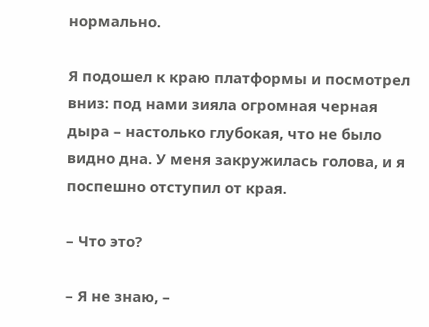нормально.

Я подошел к краю платформы и посмотрел вниз: под нами зияла огромная черная дыра – настолько глубокая, что не было видно дна. У меня закружилась голова, и я поспешно отступил от края.

– Что это?

– Я не знаю, –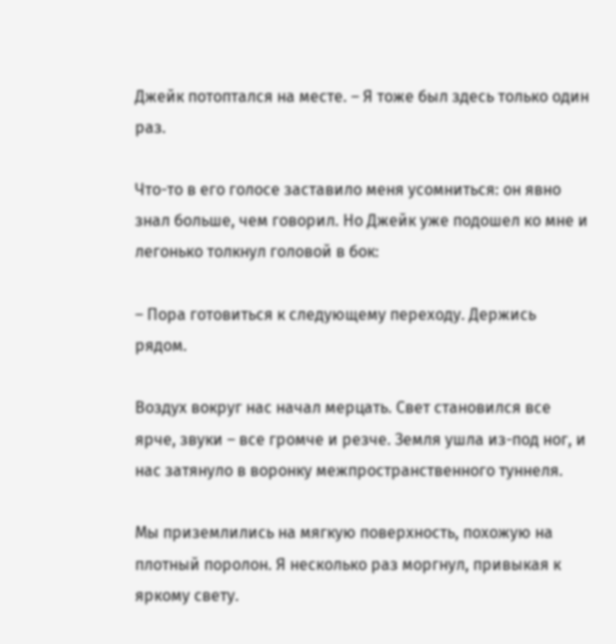Джейк потоптался на месте. – Я тоже был здесь только один раз.

Что-то в его голосе заставило меня усомниться: он явно знал больше, чем говорил. Но Джейк уже подошел ко мне и легонько толкнул головой в бок:

– Пора готовиться к следующему переходу. Держись рядом.

Воздух вокруг нас начал мерцать. Свет становился все ярче, звуки – все громче и резче. Земля ушла из-под ног, и нас затянуло в воронку межпространственного туннеля.

Мы приземлились на мягкую поверхность, похожую на плотный поролон. Я несколько раз моргнул, привыкая к яркому свету.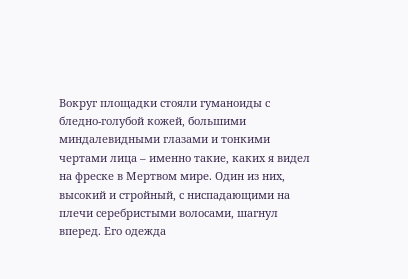Вокруг площадки стояли гуманоиды с бледно-голубой кожей, большими миндалевидными глазами и тонкими чертами лица – именно такие, каких я видел на фреске в Мертвом мире. Один из них, высокий и стройный, с ниспадающими на плечи серебристыми волосами, шагнул вперед. Его одежда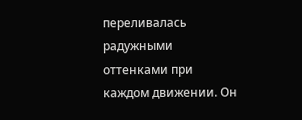переливалась радужными оттенками при каждом движении. Он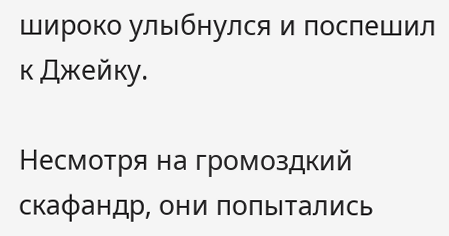широко улыбнулся и поспешил к Джейку.

Несмотря на громоздкий скафандр, они попытались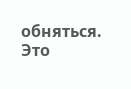обняться. Это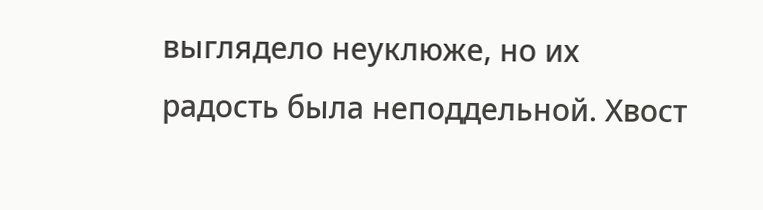выглядело неуклюже, но их радость была неподдельной. Хвост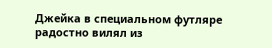Джейка в специальном футляре радостно вилял из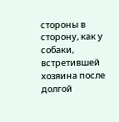стороны в сторону, как у собаки, встретившей хозяина после долгой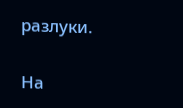разлуки.

На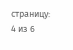страницу:
4 из 6